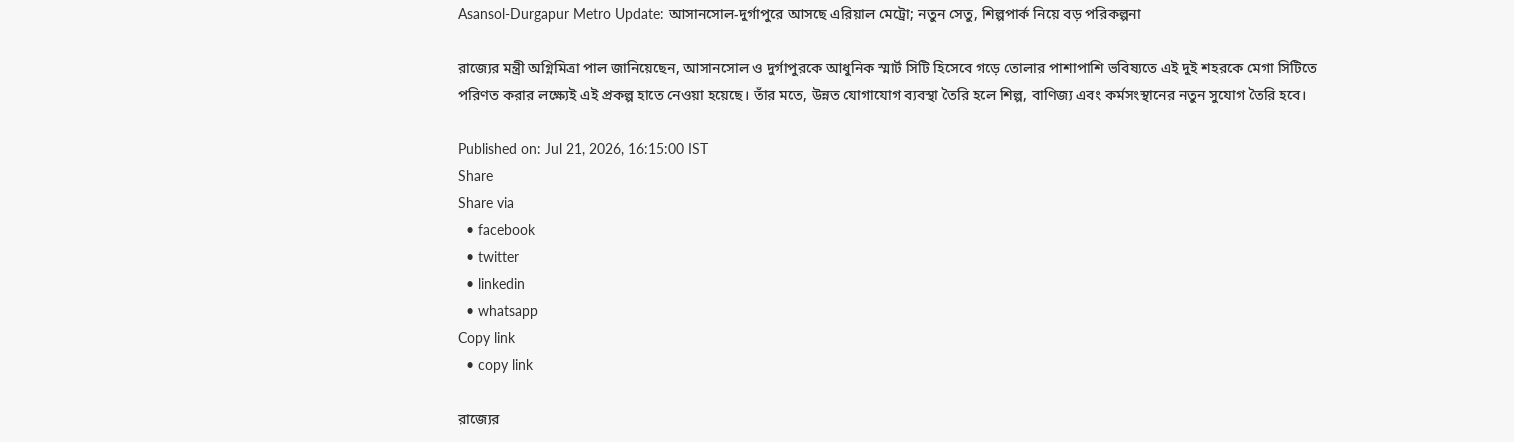Asansol-Durgapur Metro Update: আসানসোল-দুর্গাপুরে আসছে এরিয়াল মেট্রো; নতুন সেতু, শিল্পপার্ক নিয়ে বড় পরিকল্পনা

রাজ্যের মন্ত্রী অগ্নিমিত্রা পাল জানিয়েছেন, আসানসোল ও দুর্গাপুরকে আধুনিক স্মার্ট সিটি হিসেবে গড়ে তোলার পাশাপাশি ভবিষ্যতে এই দুই শহরকে মেগা সিটিতে পরিণত করার লক্ষ্যেই এই প্রকল্প হাতে নেওয়া হয়েছে। তাঁর মতে, উন্নত যোগাযোগ ব্যবস্থা তৈরি হলে শিল্প, বাণিজ্য এবং কর্মসংস্থানের নতুন সুযোগ তৈরি হবে।

Published on: Jul 21, 2026, 16:15:00 IST
Share
Share via
  • facebook
  • twitter
  • linkedin
  • whatsapp
Copy link
  • copy link

রাজ্যের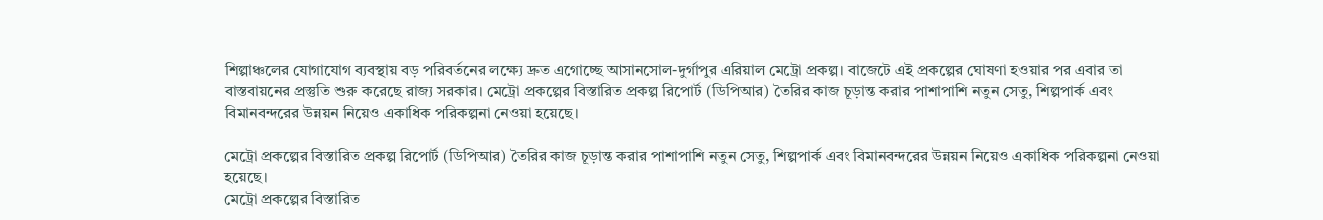শিল্পাঞ্চলের যোগাযোগ ব্যবস্থায় বড় পরিবর্তনের লক্ষ্যে দ্রুত এগোচ্ছে আসানসোল-দুর্গাপুর এরিয়াল মেট্রো প্রকল্প। বাজেটে এই প্রকল্পের ঘোষণা হওয়ার পর এবার তা বাস্তবায়নের প্রস্তুতি শুরু করেছে রাজ্য সরকার। মেট্রো প্রকল্পের বিস্তারিত প্রকল্প রিপোর্ট (ডিপিআর) তৈরির কাজ চূড়ান্ত করার পাশাপাশি নতুন সেতু, শিল্পপার্ক এবং বিমানবন্দরের উন্নয়ন নিয়েও একাধিক পরিকল্পনা নেওয়া হয়েছে।

মেট্রো প্রকল্পের বিস্তারিত প্রকল্প রিপোর্ট (ডিপিআর) তৈরির কাজ চূড়ান্ত করার পাশাপাশি নতুন সেতু, শিল্পপার্ক এবং বিমানবন্দরের উন্নয়ন নিয়েও একাধিক পরিকল্পনা নেওয়া হয়েছে।
মেট্রো প্রকল্পের বিস্তারিত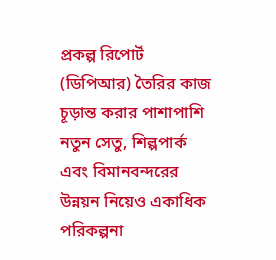প্রকল্প রিপোর্ট (ডিপিআর) তৈরির কাজ চূড়ান্ত করার পাশাপাশি নতুন সেতু, শিল্পপার্ক এবং বিমানবন্দরের উন্নয়ন নিয়েও একাধিক পরিকল্পনা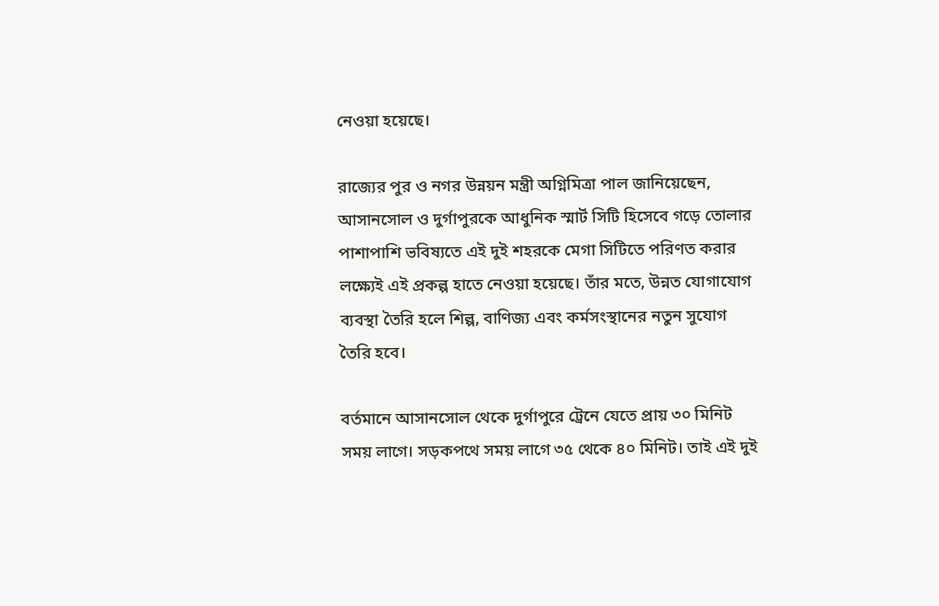নেওয়া হয়েছে।

রাজ্যের পুর ও নগর উন্নয়ন মন্ত্রী অগ্নিমিত্রা পাল জানিয়েছেন, আসানসোল ও দুর্গাপুরকে আধুনিক স্মার্ট সিটি হিসেবে গড়ে তোলার পাশাপাশি ভবিষ্যতে এই দুই শহরকে মেগা সিটিতে পরিণত করার লক্ষ্যেই এই প্রকল্প হাতে নেওয়া হয়েছে। তাঁর মতে, উন্নত যোগাযোগ ব্যবস্থা তৈরি হলে শিল্প, বাণিজ্য এবং কর্মসংস্থানের নতুন সুযোগ তৈরি হবে।

বর্তমানে আসানসোল থেকে দুর্গাপুরে ট্রেনে যেতে প্রায় ৩০ মিনিট সময় লাগে। সড়কপথে সময় লাগে ৩৫ থেকে ৪০ মিনিট। তাই এই দুই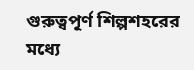গুরুত্বপূর্ণ শিল্পশহরের মধ্যে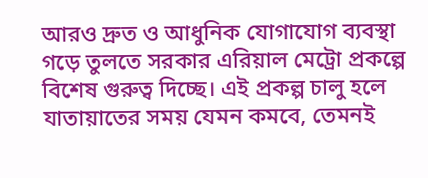আরও দ্রুত ও আধুনিক যোগাযোগ ব্যবস্থা গড়ে তুলতে সরকার এরিয়াল মেট্রো প্রকল্পে বিশেষ গুরুত্ব দিচ্ছে। এই প্রকল্প চালু হলে যাতায়াতের সময় যেমন কমবে, তেমনই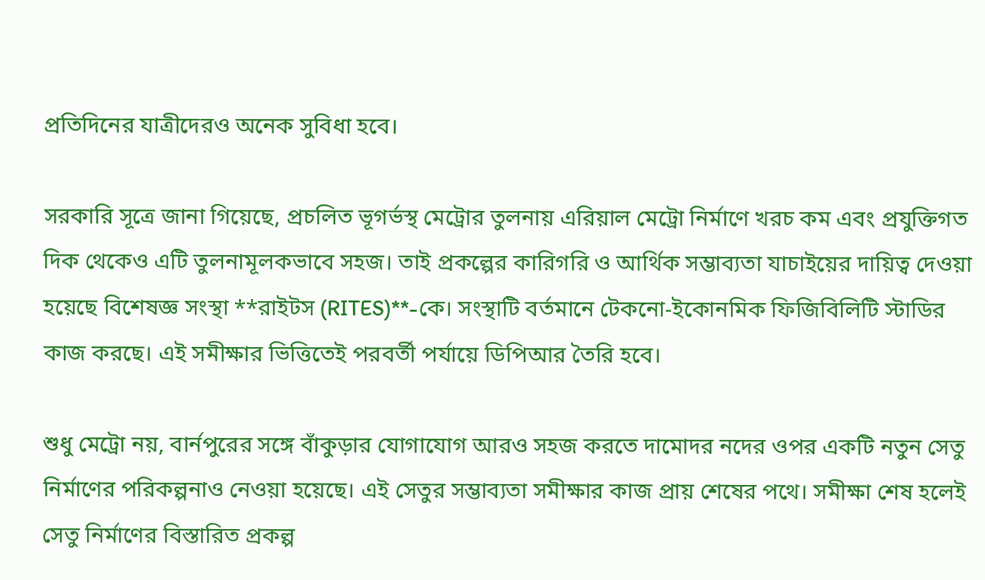প্রতিদিনের যাত্রীদেরও অনেক সুবিধা হবে।

সরকারি সূত্রে জানা গিয়েছে, প্রচলিত ভূগর্ভস্থ মেট্রোর তুলনায় এরিয়াল মেট্রো নির্মাণে খরচ কম এবং প্রযুক্তিগত দিক থেকেও এটি তুলনামূলকভাবে সহজ। তাই প্রকল্পের কারিগরি ও আর্থিক সম্ভাব্যতা যাচাইয়ের দায়িত্ব দেওয়া হয়েছে বিশেষজ্ঞ সংস্থা **রাইটস (RITES)**-কে। সংস্থাটি বর্তমানে টেকনো-ইকোনমিক ফিজিবিলিটি স্টাডির কাজ করছে। এই সমীক্ষার ভিত্তিতেই পরবর্তী পর্যায়ে ডিপিআর তৈরি হবে।

শুধু মেট্রো নয়, বার্নপুরের সঙ্গে বাঁকুড়ার যোগাযোগ আরও সহজ করতে দামোদর নদের ওপর একটি নতুন সেতু নির্মাণের পরিকল্পনাও নেওয়া হয়েছে। এই সেতুর সম্ভাব্যতা সমীক্ষার কাজ প্রায় শেষের পথে। সমীক্ষা শেষ হলেই সেতু নির্মাণের বিস্তারিত প্রকল্প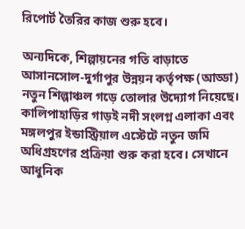রিপোর্ট তৈরির কাজ শুরু হবে।

অন্যদিকে, শিল্পায়নের গতি বাড়াতে আসানসোল-দুর্গাপুর উন্নয়ন কর্তৃপক্ষ (আড্ডা) নতুন শিল্পাঞ্চল গড়ে তোলার উদ্যোগ নিয়েছে। কালিপাহাড়ির গাড়ই নদী সংলগ্ন এলাকা এবং মঙ্গলপুর ইন্ডাস্ট্রিয়াল এস্টেটে নতুন জমি অধিগ্রহণের প্রক্রিয়া শুরু করা হবে। সেখানে আধুনিক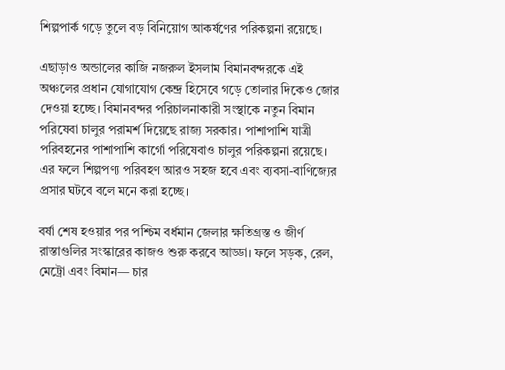শিল্পপার্ক গড়ে তুলে বড় বিনিয়োগ আকর্ষণের পরিকল্পনা রয়েছে।

এছাড়াও অন্ডালের কাজি নজরুল ইসলাম বিমানবন্দরকে এই অঞ্চলের প্রধান যোগাযোগ কেন্দ্র হিসেবে গড়ে তোলার দিকেও জোর দেওয়া হচ্ছে। বিমানবন্দর পরিচালনাকারী সংস্থাকে নতুন বিমান পরিষেবা চালুর পরামর্শ দিয়েছে রাজ্য সরকার। পাশাপাশি যাত্রী পরিবহনের পাশাপাশি কার্গো পরিষেবাও চালুর পরিকল্পনা রয়েছে। এর ফলে শিল্পপণ্য পরিবহণ আরও সহজ হবে এবং ব্যবসা-বাণিজ্যের প্রসার ঘটবে বলে মনে করা হচ্ছে।

বর্ষা শেষ হওয়ার পর পশ্চিম বর্ধমান জেলার ক্ষতিগ্রস্ত ও জীর্ণ রাস্তাগুলির সংস্কারের কাজও শুরু করবে আড্ডা। ফলে সড়ক, রেল, মেট্রো এবং বিমান— চার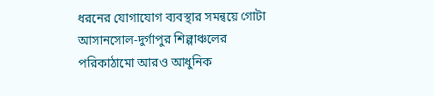ধরনের যোগাযোগ ব্যবস্থার সমন্বয়ে গোটা আসানসোল-দুর্গাপুর শিল্পাঞ্চলের পরিকাঠামো আরও আধুনিক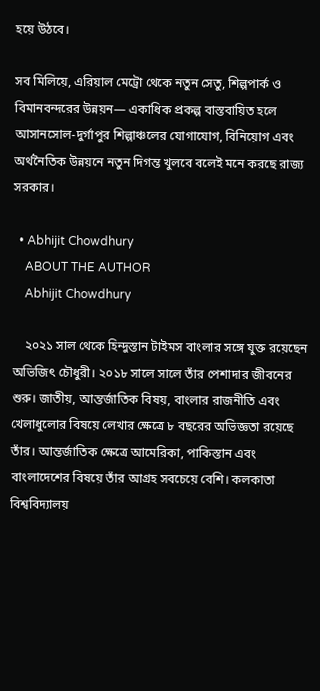হয়ে উঠবে।

সব মিলিয়ে, এরিয়াল মেট্রো থেকে নতুন সেতু, শিল্পপার্ক ও বিমানবন্দরের উন্নয়ন— একাধিক প্রকল্প বাস্তবায়িত হলে আসানসোল-দুর্গাপুর শিল্পাঞ্চলের যোগাযোগ, বিনিয়োগ এবং অর্থনৈতিক উন্নয়নে নতুন দিগন্ত খুলবে বলেই মনে করছে রাজ্য সরকার।

  • Abhijit Chowdhury
    ABOUT THE AUTHOR
    Abhijit Chowdhury

    ২০২১ সাল থেকে হিন্দুস্তান টাইমস বাংলার সঙ্গে যুক্ত রয়েছেন অভিজিৎ চৌধুরী। ২০১৮ সালে সালে তাঁর পেশাদার জীবনের শুরু। জাতীয়, আন্তর্জাতিক বিষয়, বাংলার রাজনীতি এবং খেলাধুলোর বিষয়ে লেখার ক্ষেত্রে ৮ বছরের অভিজ্ঞতা রয়েছে তাঁর। আন্তর্জাতিক ক্ষেত্রে আমেরিকা, পাকিস্তান এবং বাংলাদেশের বিষয়ে তাঁর আগ্রহ সবচেয়ে বেশি। কলকাতা বিশ্ববিদ্যালয়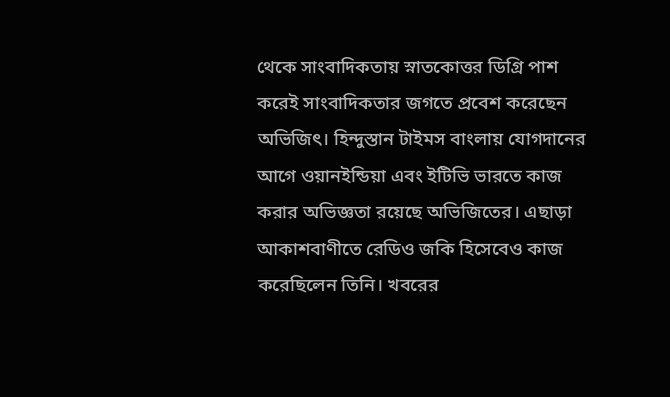থেকে সাংবাদিকতায় স্নাতকোত্তর ডিগ্রি পাশ করেই সাংবাদিকতার জগতে প্রবেশ করেছেন অভিজিৎ। হিন্দুস্তান টাইমস বাংলায় যোগদানের আগে ওয়ানইন্ডিয়া এবং ইটিভি ভারতে কাজ করার অভিজ্ঞতা রয়েছে অভিজিতের। এছাড়া আকাশবাণীতে রেডিও জকি হিসেবেও কাজ করেছিলেন তিনি। খবরের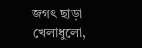জগৎ ছাড়া খেলাধুলো,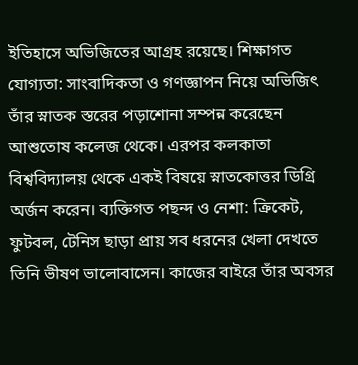ইতিহাসে অভিজিতের আগ্রহ রয়েছে। শিক্ষাগত যোগ্যতা: সাংবাদিকতা ও গণজ্ঞাপন নিয়ে অভিজিৎ তাঁর স্নাতক স্তরের পড়াশোনা সম্পন্ন করেছেন আশুতোষ কলেজ থেকে। এরপর কলকাতা বিশ্ববিদ্যালয় থেকে একই বিষয়ে স্নাতকোত্তর ডিগ্রি অর্জন করেন। ব্যক্তিগত পছন্দ ও নেশা: ক্রিকেট, ফুটবল, টেনিস ছাড়া প্রায় সব ধরনের খেলা দেখতে তিনি ভীষণ ভালোবাসেন। কাজের বাইরে তাঁর অবসর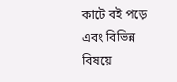কাটে বই পড়ে এবং বিভিন্ন বিষয়ে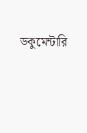ডকুমেন্টারি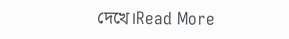দেখে।Read More